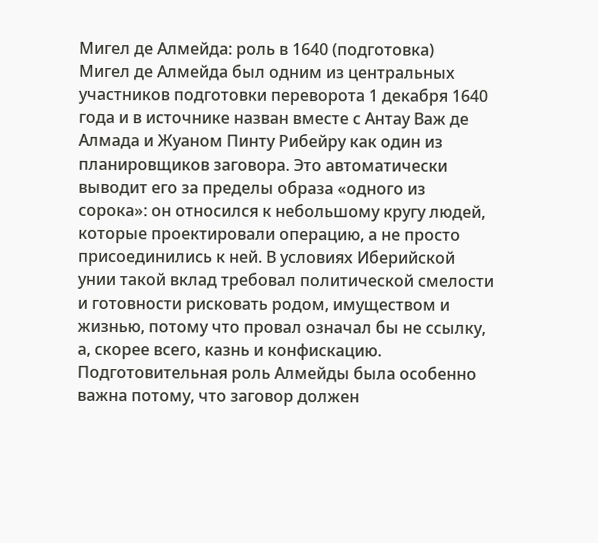Мигел де Алмейда: роль в 1640 (подготовка)
Мигел де Алмейда был одним из центральных участников подготовки переворота 1 декабря 1640 года и в источнике назван вместе с Антау Важ де Алмада и Жуаном Пинту Рибейру как один из планировщиков заговора. Это автоматически выводит его за пределы образа «одного из сорока»: он относился к небольшому кругу людей, которые проектировали операцию, а не просто присоединились к ней. В условиях Иберийской унии такой вклад требовал политической смелости и готовности рисковать родом, имуществом и жизнью, потому что провал означал бы не ссылку, а, скорее всего, казнь и конфискацию. Подготовительная роль Алмейды была особенно важна потому, что заговор должен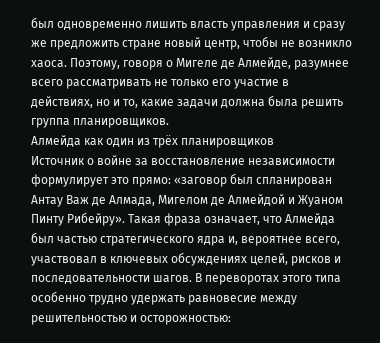был одновременно лишить власть управления и сразу же предложить стране новый центр, чтобы не возникло хаоса. Поэтому, говоря о Мигеле де Алмейде, разумнее всего рассматривать не только его участие в действиях, но и то, какие задачи должна была решить группа планировщиков.
Алмейда как один из трёх планировщиков
Источник о войне за восстановление независимости формулирует это прямо: «заговор был спланирован Антау Важ де Алмада, Мигелом де Алмейдой и Жуаном Пинту Рибейру». Такая фраза означает, что Алмейда был частью стратегического ядра и, вероятнее всего, участвовал в ключевых обсуждениях целей, рисков и последовательности шагов. В переворотах этого типа особенно трудно удержать равновесие между решительностью и осторожностью: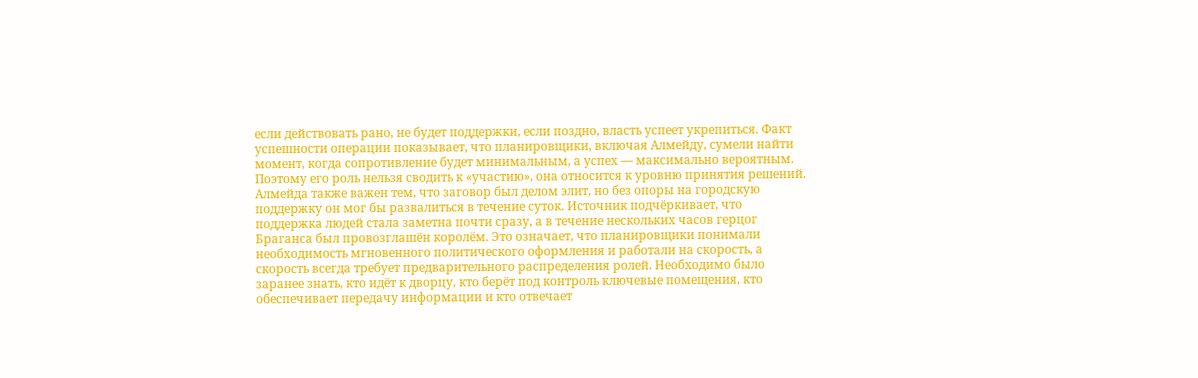если действовать рано, не будет поддержки, если поздно, власть успеет укрепиться. Факт успешности операции показывает, что планировщики, включая Алмейду, сумели найти момент, когда сопротивление будет минимальным, а успех — максимально вероятным. Поэтому его роль нельзя сводить к «участию», она относится к уровню принятия решений.
Алмейда также важен тем, что заговор был делом элит, но без опоры на городскую поддержку он мог бы развалиться в течение суток. Источник подчёркивает, что поддержка людей стала заметна почти сразу, а в течение нескольких часов герцог Браганса был провозглашён королём. Это означает, что планировщики понимали необходимость мгновенного политического оформления и работали на скорость, а скорость всегда требует предварительного распределения ролей. Необходимо было заранее знать, кто идёт к дворцу, кто берёт под контроль ключевые помещения, кто обеспечивает передачу информации и кто отвечает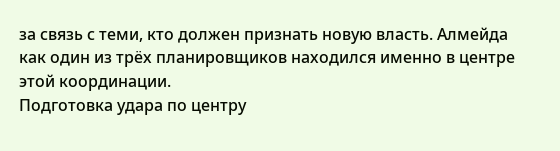за связь с теми, кто должен признать новую власть. Алмейда как один из трёх планировщиков находился именно в центре этой координации.
Подготовка удара по центру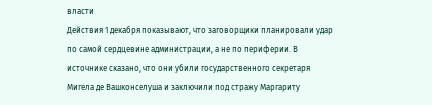власти
Действия 1 декабря показывают, что заговорщики планировали удар по самой сердцевине администрации, а не по периферии. В источнике сказано, что они убили государственного секретаря Мигела де Вашконселуша и заключили под стражу Маргариту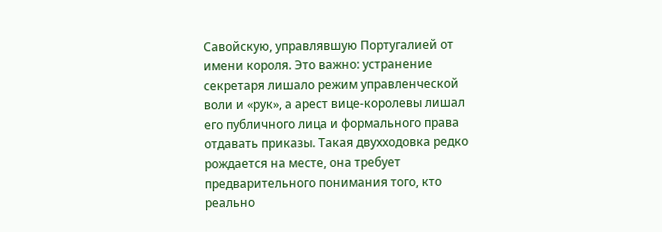Савойскую, управлявшую Португалией от имени короля. Это важно: устранение секретаря лишало режим управленческой воли и «рук», а арест вице-королевы лишал его публичного лица и формального права отдавать приказы. Такая двухходовка редко рождается на месте, она требует предварительного понимания того, кто реально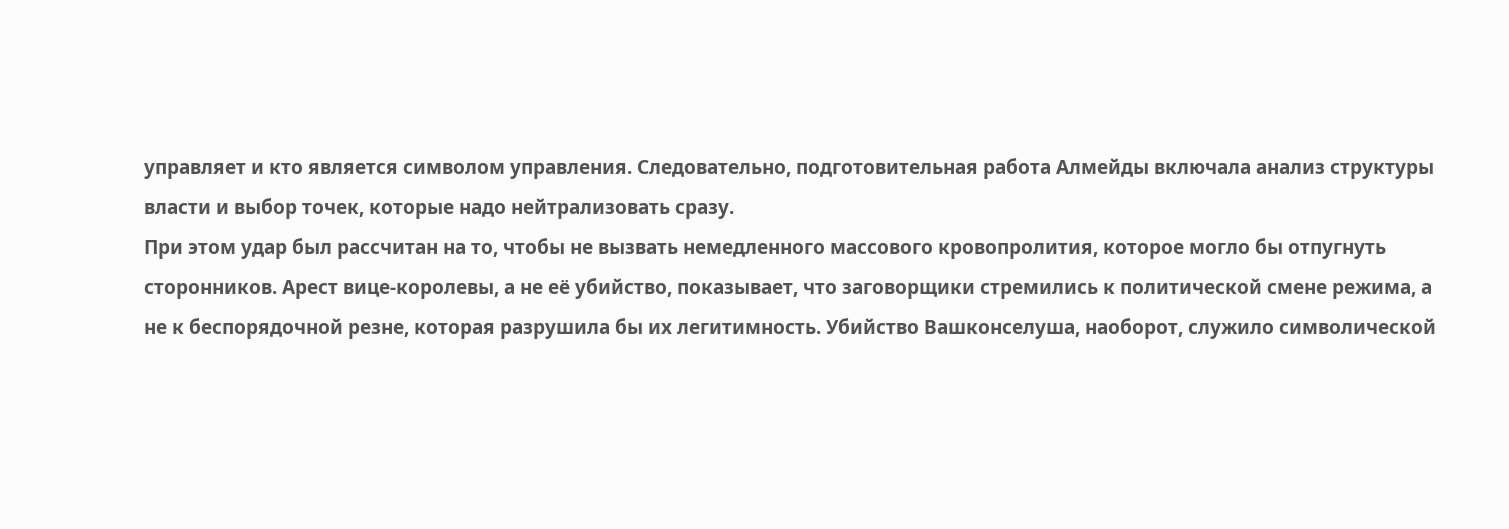управляет и кто является символом управления. Следовательно, подготовительная работа Алмейды включала анализ структуры власти и выбор точек, которые надо нейтрализовать сразу.
При этом удар был рассчитан на то, чтобы не вызвать немедленного массового кровопролития, которое могло бы отпугнуть сторонников. Арест вице-королевы, а не её убийство, показывает, что заговорщики стремились к политической смене режима, а не к беспорядочной резне, которая разрушила бы их легитимность. Убийство Вашконселуша, наоборот, служило символической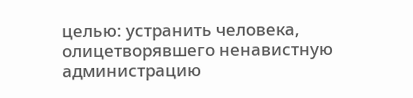целью: устранить человека, олицетворявшего ненавистную администрацию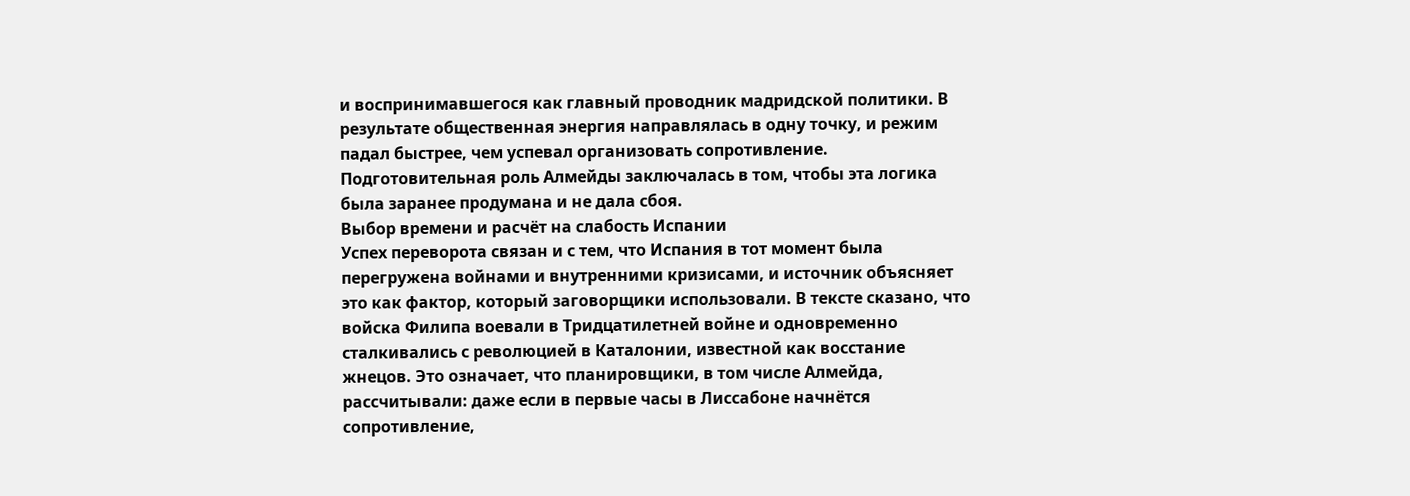и воспринимавшегося как главный проводник мадридской политики. В результате общественная энергия направлялась в одну точку, и режим падал быстрее, чем успевал организовать сопротивление. Подготовительная роль Алмейды заключалась в том, чтобы эта логика была заранее продумана и не дала сбоя.
Выбор времени и расчёт на слабость Испании
Успех переворота связан и с тем, что Испания в тот момент была перегружена войнами и внутренними кризисами, и источник объясняет это как фактор, который заговорщики использовали. В тексте сказано, что войска Филипа воевали в Тридцатилетней войне и одновременно сталкивались с революцией в Каталонии, известной как восстание жнецов. Это означает, что планировщики, в том числе Алмейда, рассчитывали: даже если в первые часы в Лиссабоне начнётся сопротивление,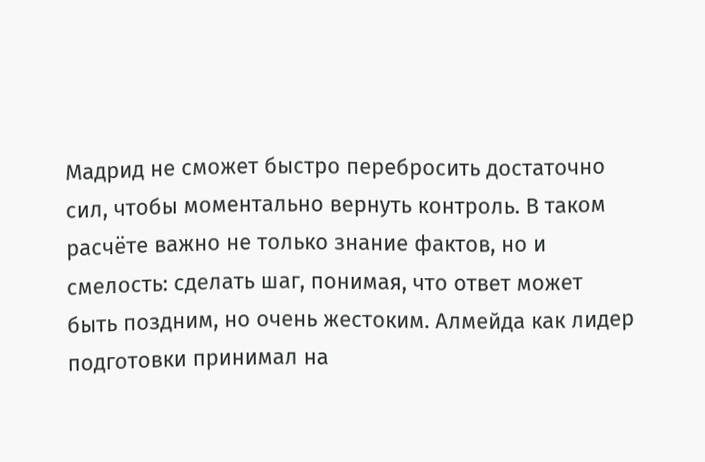Мадрид не сможет быстро перебросить достаточно сил, чтобы моментально вернуть контроль. В таком расчёте важно не только знание фактов, но и смелость: сделать шаг, понимая, что ответ может быть поздним, но очень жестоким. Алмейда как лидер подготовки принимал на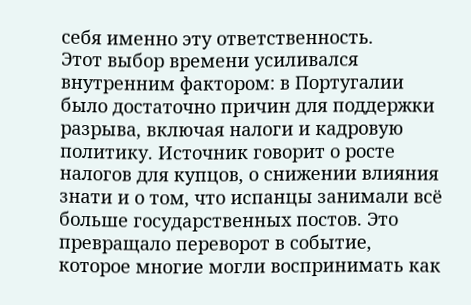себя именно эту ответственность.
Этот выбор времени усиливался внутренним фактором: в Португалии было достаточно причин для поддержки разрыва, включая налоги и кадровую политику. Источник говорит о росте налогов для купцов, о снижении влияния знати и о том, что испанцы занимали всё больше государственных постов. Это превращало переворот в событие, которое многие могли воспринимать как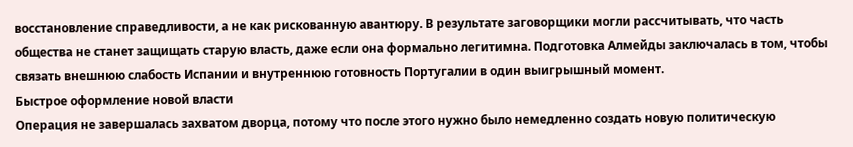восстановление справедливости, а не как рискованную авантюру. В результате заговорщики могли рассчитывать, что часть общества не станет защищать старую власть, даже если она формально легитимна. Подготовка Алмейды заключалась в том, чтобы связать внешнюю слабость Испании и внутреннюю готовность Португалии в один выигрышный момент.
Быстрое оформление новой власти
Операция не завершалась захватом дворца, потому что после этого нужно было немедленно создать новую политическую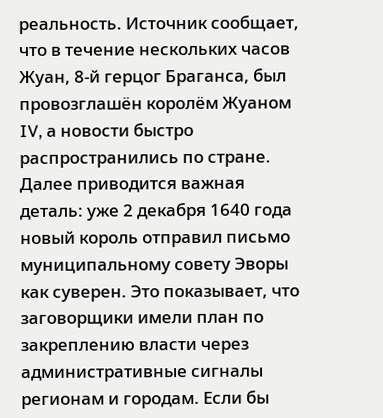реальность. Источник сообщает, что в течение нескольких часов Жуан, 8-й герцог Браганса, был провозглашён королём Жуаном IV, а новости быстро распространились по стране. Далее приводится важная деталь: уже 2 декабря 1640 года новый король отправил письмо муниципальному совету Эворы как суверен. Это показывает, что заговорщики имели план по закреплению власти через административные сигналы регионам и городам. Если бы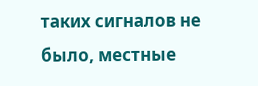таких сигналов не было, местные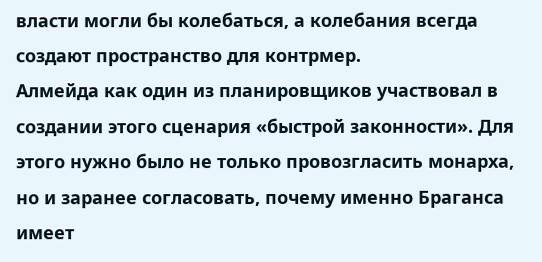власти могли бы колебаться, а колебания всегда создают пространство для контрмер.
Алмейда как один из планировщиков участвовал в создании этого сценария «быстрой законности». Для этого нужно было не только провозгласить монарха, но и заранее согласовать, почему именно Браганса имеет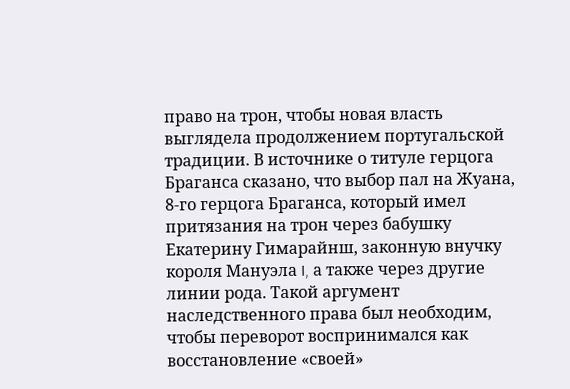право на трон, чтобы новая власть выглядела продолжением португальской традиции. В источнике о титуле герцога Браганса сказано, что выбор пал на Жуана, 8-го герцога Браганса, который имел притязания на трон через бабушку Екатерину Гимарайнш, законную внучку короля Мануэла I, а также через другие линии рода. Такой аргумент наследственного права был необходим, чтобы переворот воспринимался как восстановление «своей»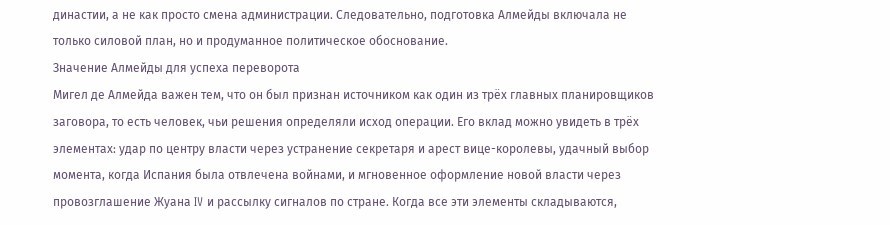династии, а не как просто смена администрации. Следовательно, подготовка Алмейды включала не только силовой план, но и продуманное политическое обоснование.
Значение Алмейды для успеха переворота
Мигел де Алмейда важен тем, что он был признан источником как один из трёх главных планировщиков заговора, то есть человек, чьи решения определяли исход операции. Его вклад можно увидеть в трёх элементах: удар по центру власти через устранение секретаря и арест вице-королевы, удачный выбор момента, когда Испания была отвлечена войнами, и мгновенное оформление новой власти через провозглашение Жуана IV и рассылку сигналов по стране. Когда все эти элементы складываются,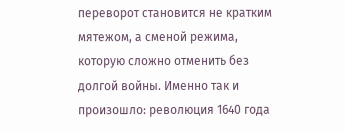переворот становится не кратким мятежом, а сменой режима, которую сложно отменить без долгой войны. Именно так и произошло: революция 1640 года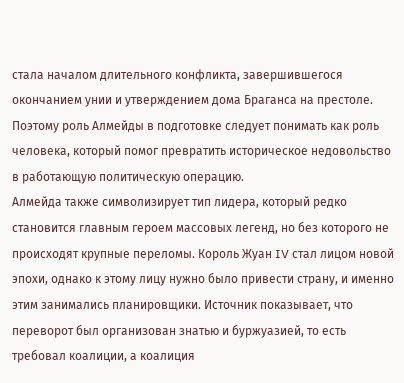стала началом длительного конфликта, завершившегося окончанием унии и утверждением дома Браганса на престоле. Поэтому роль Алмейды в подготовке следует понимать как роль человека, который помог превратить историческое недовольство в работающую политическую операцию.
Алмейда также символизирует тип лидера, который редко становится главным героем массовых легенд, но без которого не происходят крупные переломы. Король Жуан IV стал лицом новой эпохи, однако к этому лицу нужно было привести страну, и именно этим занимались планировщики. Источник показывает, что переворот был организован знатью и буржуазией, то есть требовал коалиции, а коалиция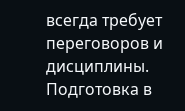всегда требует переговоров и дисциплины. Подготовка в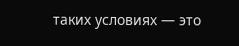таких условиях — это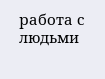работа с людьми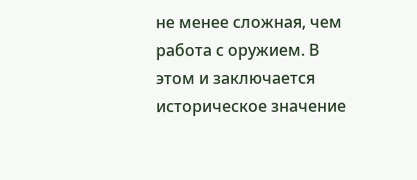не менее сложная, чем работа с оружием. В этом и заключается историческое значение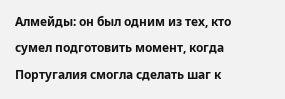Алмейды: он был одним из тех, кто сумел подготовить момент, когда Португалия смогла сделать шаг к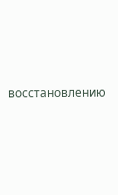восстановлению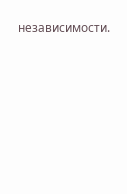независимости.